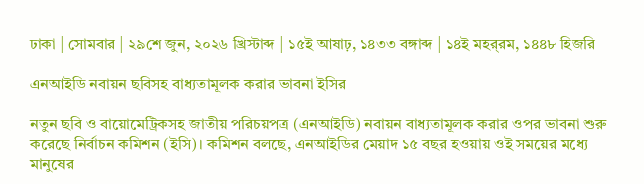ঢাকা | সোমবার | ২৯শে জুন, ২০২৬ খ্রিস্টাব্দ | ১৫ই আষাঢ়, ১৪৩৩ বঙ্গাব্দ | ১৪ই মহর্‌রম, ১৪৪৮ হিজরি

এনআইডি নবায়ন ছবিসহ বাধ্যতামূলক করার ভাবনা ইসির

নতুন ছবি ও বায়োমেট্রিকসহ জাতীয় পরিচয়পত্র (এনআইডি) নবায়ন বাধ্যতামূলক করার ওপর ভাবনা শুরু করেছে নির্বাচন কমিশন (ইসি)। কমিশন বলছে, এনআইডির মেয়াদ ১৫ বছর হওয়ায় ওই সময়ের মধ্যে মানুষের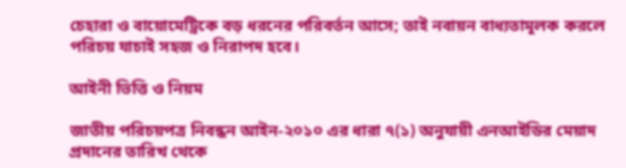চেহারা ও বায়োমেট্রিকে বড় ধরনের পরিবর্তন আসে; তাই নবায়ন বাধ্যতামূলক করলে পরিচয় যাচাই সহজ ও নিরাপদ হবে।

আইনী ভিত্তি ও নিয়ম

জাতীয় পরিচয়পত্র নিবন্ধন আইন-২০১০ এর ধারা ৭(১) অনুযায়ী এনআইডির মেয়াদ প্রদানের তারিখ থেকে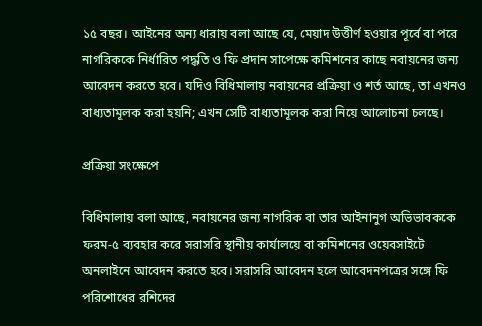১৫ বছর। আইনের অন্য ধারায় বলা আছে যে, মেয়াদ উত্তীর্ণ হওয়ার পূর্বে বা পরে নাগরিককে নির্ধারিত পদ্ধতি ও ফি প্রদান সাপেক্ষে কমিশনের কাছে নবায়নের জন্য আবেদন করতে হবে। যদিও বিধিমালায় নবায়নের প্রক্রিয়া ও শর্ত আছে, তা এখনও বাধ্যতামূলক করা হয়নি; এখন সেটি বাধ্যতামূলক করা নিয়ে আলোচনা চলছে।

প্রক্রিয়া সংক্ষেপে

বিধিমালায় বলা আছে, নবায়নের জন্য নাগরিক বা তার আইনানুগ অভিভাবককে ফরম-৫ ব্যবহার করে সরাসরি স্থানীয় কার্যালয়ে বা কমিশনের ওয়েবসাইটে অনলাইনে আবেদন করতে হবে। সরাসরি আবেদন হলে আবেদনপত্রের সঙ্গে ফি পরিশোধের রশিদের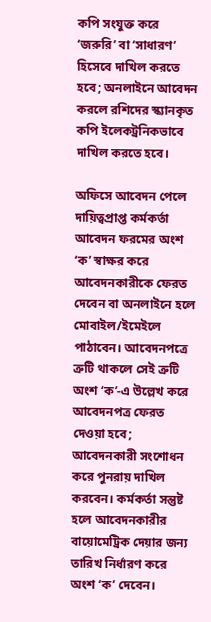কপি সংযুক্ত করে ‘জরুরি’ বা ‘সাধারণ’ হিসেবে দাখিল করতে হবে; অনলাইনে আবেদন করলে রশিদের স্ক্যানকৃত কপি ইলেকট্রনিকভাবে দাখিল করতে হবে।

অফিসে আবেদন পেলে দায়িত্বপ্রাপ্ত কর্মকর্তা আবেদন ফরমের অংশ ‘ক’ স্বাক্ষর করে আবেদনকারীকে ফেরত দেবেন বা অনলাইনে হলে মোবাইল/ইমেইলে পাঠাবেন। আবেদনপত্রে ত্রুটি থাকলে সেই ত্রুটি অংশ ‘ক’-এ উল্লেখ করে আবেদনপত্র ফেরত দেওয়া হবে; আবেদনকারী সংশোধন করে পুনরায় দাখিল করবেন। কর্মকর্তা সন্তুষ্ট হলে আবেদনকারীর বায়োমেট্রিক দেয়ার জন্য তারিখ নির্ধারণ করে অংশ ‘ক’ দেবেন।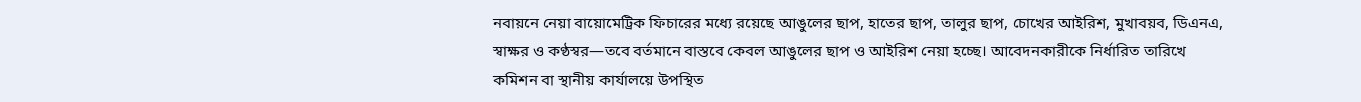নবায়নে নেয়া বায়োমেট্রিক ফিচারের মধ্যে রয়েছে আঙুলের ছাপ, হাতের ছাপ, তালুর ছাপ, চোখের আইরিশ, মুখাবয়ব, ডিএনএ, স্বাক্ষর ও কণ্ঠস্বর—তবে বর্তমানে বাস্তবে কেবল আঙুলের ছাপ ও আইরিশ নেয়া হচ্ছে। আবেদনকারীকে নির্ধারিত তারিখে কমিশন বা স্থানীয় কার্যালয়ে উপস্থিত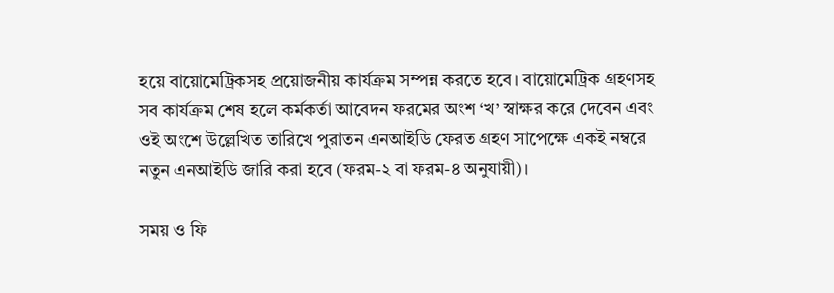হয়ে বায়োমেট্রিকসহ প্রয়োজনীয় কার্যক্রম সম্পন্ন করতে হবে। বায়োমেট্রিক গ্রহণসহ সব কার্যক্রম শেষ হলে কর্মকর্তা আবেদন ফরমের অংশ ‘খ’ স্বাক্ষর করে দেবেন এবং ওই অংশে উল্লেখিত তারিখে পুরাতন এনআইডি ফেরত গ্রহণ সাপেক্ষে একই নম্বরে নতুন এনআইডি জারি করা হবে (ফরম-২ বা ফরম-৪ অনুযায়ী)।

সময় ও ফি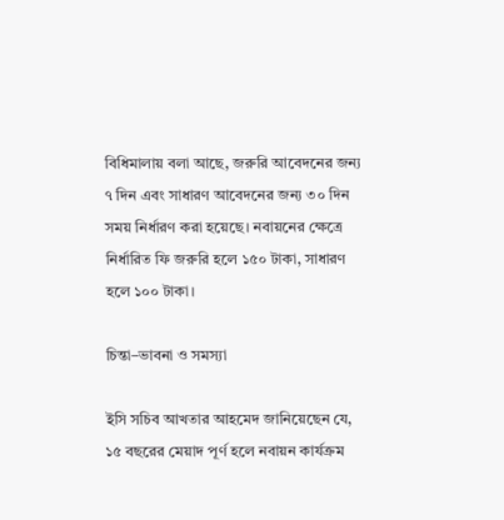বিধিমালায় বলা আছে, জরুরি আবেদনের জন্য ৭ দিন এবং সাধারণ আবেদনের জন্য ৩০ দিন সময় নির্ধারণ করা হয়েছে। নবায়নের ক্ষেত্রে নির্ধারিত ফি জরুরি হলে ১৫০ টাকা, সাধারণ হলে ১০০ টাকা।

চিন্তা–ভাবনা ও সমস্যা

ইসি সচিব আখতার আহমেদ জানিয়েছেন যে, ১৫ বছরের মেয়াদ পূর্ণ হলে নবায়ন কার্যক্রম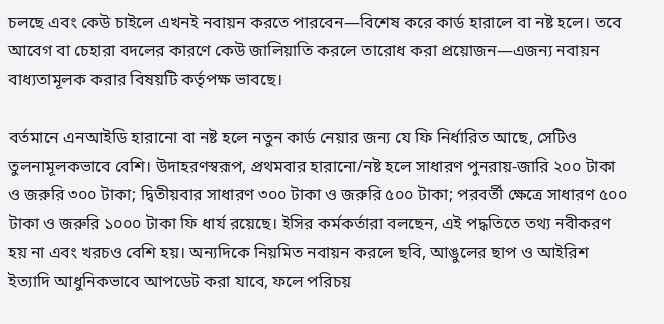চলছে এবং কেউ চাইলে এখনই নবায়ন করতে পারবেন—বিশেষ করে কার্ড হারালে বা নষ্ট হলে। তবে আবেগ বা চেহারা বদলের কারণে কেউ জালিয়াতি করলে তারোধ করা প্রয়োজন—এজন্য নবায়ন বাধ্যতামূলক করার বিষয়টি কর্তৃপক্ষ ভাবছে।

বর্তমানে এনআইডি হারানো বা নষ্ট হলে নতুন কার্ড নেয়ার জন্য যে ফি নির্ধারিত আছে, সেটিও তুলনামূলকভাবে বেশি। উদাহরণস্বরূপ, প্রথমবার হারানো/নষ্ট হলে সাধারণ পুনরায়-জারি ২০০ টাকা ও জরুরি ৩০০ টাকা; দ্বিতীয়বার সাধারণ ৩০০ টাকা ও জরুরি ৫০০ টাকা; পরবর্তী ক্ষেত্রে সাধারণ ৫০০ টাকা ও জরুরি ১০০০ টাকা ফি ধার্য রয়েছে। ইসির কর্মকর্তারা বলছেন, এই পদ্ধতিতে তথ্য নবীকরণ হয় না এবং খরচও বেশি হয়। অন্যদিকে নিয়মিত নবায়ন করলে ছবি, আঙুলের ছাপ ও আইরিশ ইত্যাদি আধুনিকভাবে আপডেট করা যাবে, ফলে পরিচয়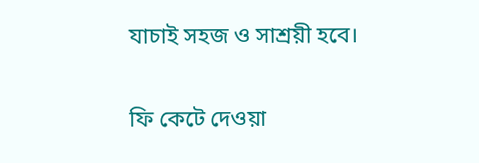যাচাই সহজ ও সাশ্রয়ী হবে।

ফি কেটে দেওয়া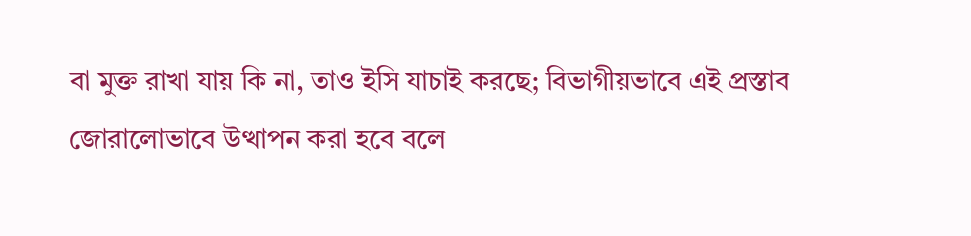বা মুক্ত রাখা যায় কি না, তাও ইসি যাচাই করছে; বিভাগীয়ভাবে এই প্রস্তাব জোরালোভাবে উত্থাপন করা হবে বলে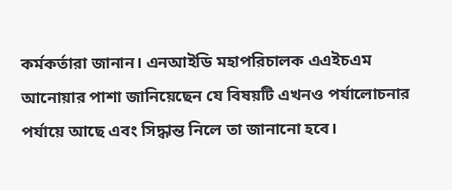কর্মকর্তারা জানান। এনআইডি মহাপরিচালক এএইচএম আনোয়ার পাশা জানিয়েছেন যে বিষয়টি এখনও পর্যালোচনার পর্যায়ে আছে এবং সিদ্ধান্ত নিলে তা জানানো হবে।